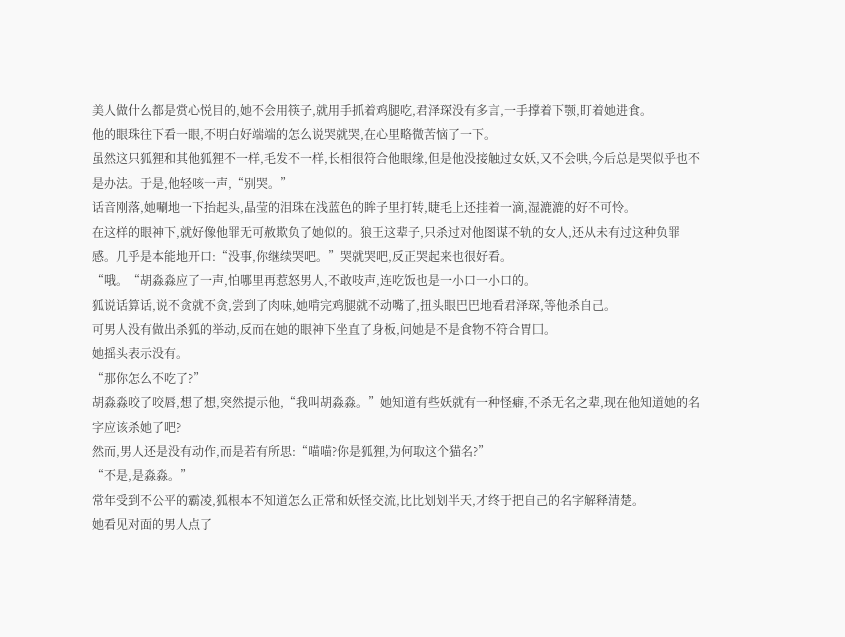美人做什么都是赏心悦目的,她不会用筷子,就用手抓着鸡腿吃,君泽琛没有多言,一手撑着下颚,盯着她进食。
他的眼珠往下看一眼,不明白好端端的怎么说哭就哭,在心里略微苦恼了一下。
虽然这只狐狸和其他狐狸不一样,毛发不一样,长相很符合他眼缘,但是他没接触过女妖,又不会哄,今后总是哭似乎也不是办法。于是,他轻咳一声,“别哭。”
话音刚落,她唰地一下抬起头,晶莹的泪珠在浅蓝色的眸子里打转,睫毛上还挂着一滴,湿漉漉的好不可怜。
在这样的眼神下,就好像他罪无可赦欺负了她似的。狼王这辈子,只杀过对他图谋不轨的女人,还从未有过这种负罪感。几乎是本能地开口:“没事,你继续哭吧。”哭就哭吧,反正哭起来也很好看。
“哦。“胡淼淼应了一声,怕哪里再惹怒男人,不敢吱声,连吃饭也是一小口一小口的。
狐说话算话,说不贪就不贪,尝到了肉味,她啃完鸡腿就不动嘴了,扭头眼巴巴地看君泽琛,等他杀自己。
可男人没有做出杀狐的举动,反而在她的眼神下坐直了身板,问她是不是食物不符合胃囗。
她摇头表示没有。
“那你怎么不吃了?”
胡淼淼咬了咬唇,想了想,突然提示他,“我叫胡淼淼。”她知道有些妖就有一种怪癖,不杀无名之辈,现在他知道她的名字应该杀她了吧?
然而,男人还是没有动作,而是若有所思:“喵喵?你是狐狸,为何取这个猫名?”
“不是,是淼淼。”
常年受到不公平的霸凌,狐根本不知道怎么正常和妖怪交流,比比划划半天,才终于把自己的名字解释清楚。
她看见对面的男人点了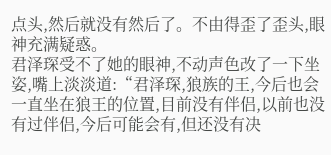点头,然后就没有然后了。不由得歪了歪头,眼神充满疑惑。
君泽琛受不了她的眼神,不动声色改了一下坐姿,嘴上淡淡道:“君泽琛,狼族的王,今后也会一直坐在狼王的位置,目前没有伴侣,以前也没有过伴侣,今后可能会有,但还没有决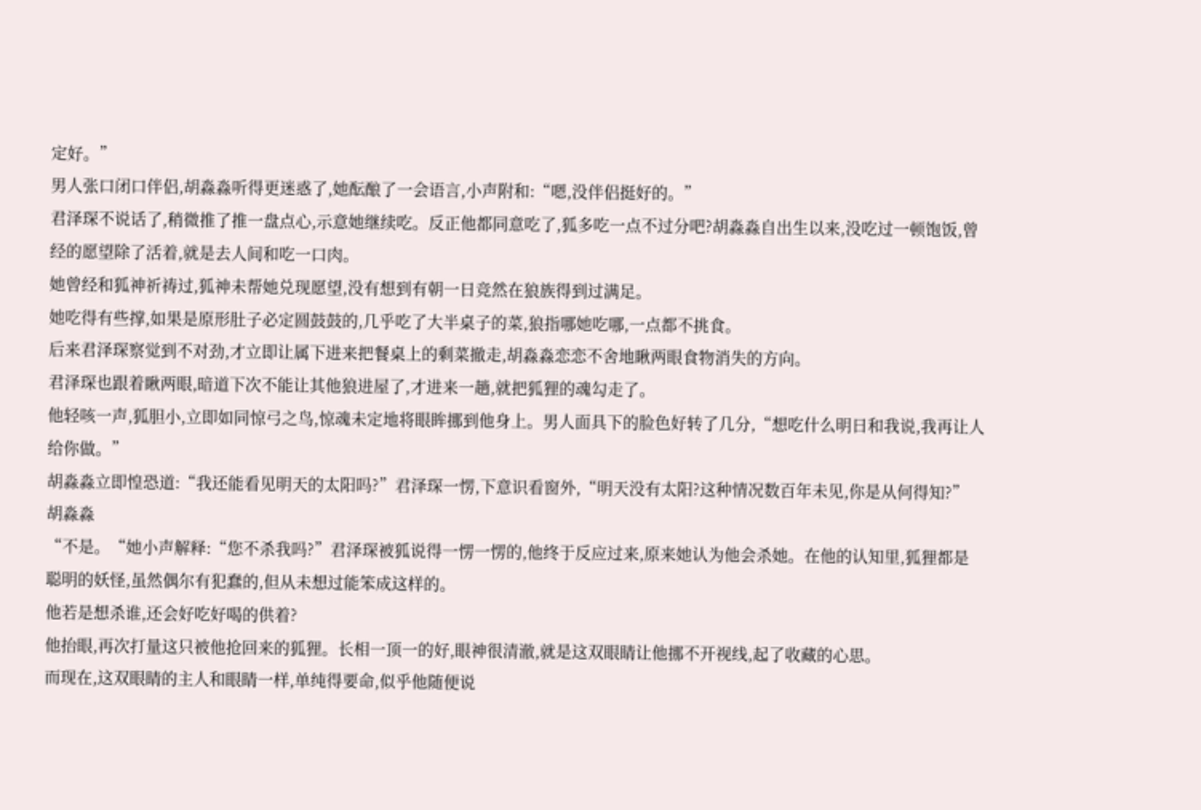定好。”
男人张口闭口伴侣,胡淼淼听得更迷惑了,她酝酿了一会语言,小声附和:“嗯,没伴侣挺好的。”
君泽琛不说话了,稍微推了推一盘点心,示意她继续吃。反正他都同意吃了,狐多吃一点不过分吧?胡淼淼自出生以来,没吃过一顿饱饭,曾经的愿望除了活着,就是去人间和吃一口肉。
她曾经和狐神祈祷过,狐神未帮她兑现愿望,没有想到有朝一日竞然在狼族得到过满足。
她吃得有些撑,如果是原形肚子必定圆鼓鼓的,几乎吃了大半桌子的菜,狼指哪她吃哪,一点都不挑食。
后来君泽琛察觉到不对劲,才立即让属下进来把餐桌上的剩菜撤走,胡淼淼恋恋不舍地瞅两眼食物消失的方向。
君泽琛也跟着瞅两眼,暗道下次不能让其他狼进屋了,才进来一趟,就把狐狸的魂勾走了。
他轻咳一声,狐胆小,立即如同惊弓之鸟,惊魂未定地将眼眸挪到他身上。男人面具下的脸色好转了几分,“想吃什么明日和我说,我再让人给你做。”
胡淼淼立即惶恐道:“我还能看见明天的太阳吗?”君泽琛一愣,下意识看窗外,“明天没有太阳?这种情况数百年未见,你是从何得知?”
胡淼淼
“不是。“她小声解释:“您不杀我吗?”君泽琛被狐说得一愣一愣的,他终于反应过来,原来她认为他会杀她。在他的认知里,狐狸都是聪明的妖怪,虽然偶尔有犯蠢的,但从未想过能笨成这样的。
他若是想杀谁,还会好吃好喝的供着?
他抬眼,再次打量这只被他抢回来的狐狸。长相一顶一的好,眼神很清澈,就是这双眼睛让他挪不开视线,起了收藏的心思。
而现在,这双眼睛的主人和眼睛一样,单纯得要命,似乎他随便说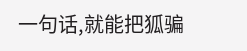一句话,就能把狐骗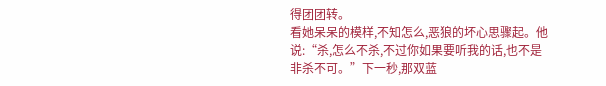得团团转。
看她呆呆的模样,不知怎么,恶狼的坏心思骤起。他说:“杀,怎么不杀,不过你如果要听我的话,也不是非杀不可。”下一秒,那双蓝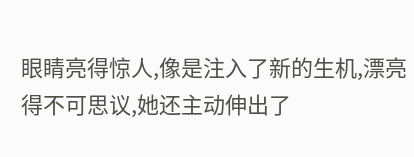眼睛亮得惊人,像是注入了新的生机,漂亮得不可思议,她还主动伸出了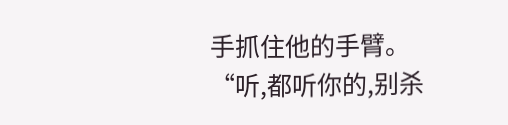手抓住他的手臂。
“听,都听你的,别杀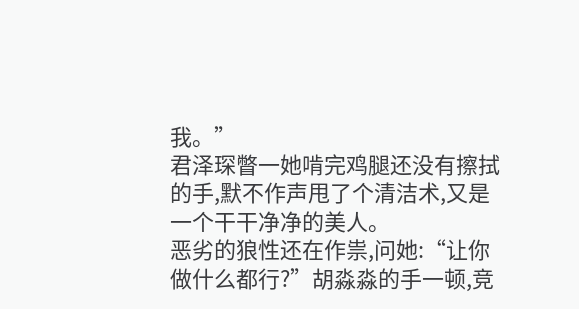我。”
君泽琛瞥一她啃完鸡腿还没有擦拭的手,默不作声甩了个清洁术,又是一个干干净净的美人。
恶劣的狼性还在作祟,问她:“让你做什么都行?”胡淼淼的手一顿,竞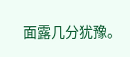面露几分犹豫。